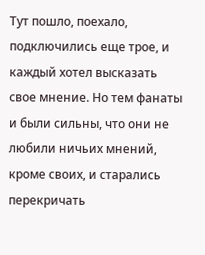Тут пошло, поехало, подключились еще трое, и каждый хотел высказать свое мнение. Но тем фанаты и были сильны, что они не любили ничьих мнений, кроме своих, и старались перекричать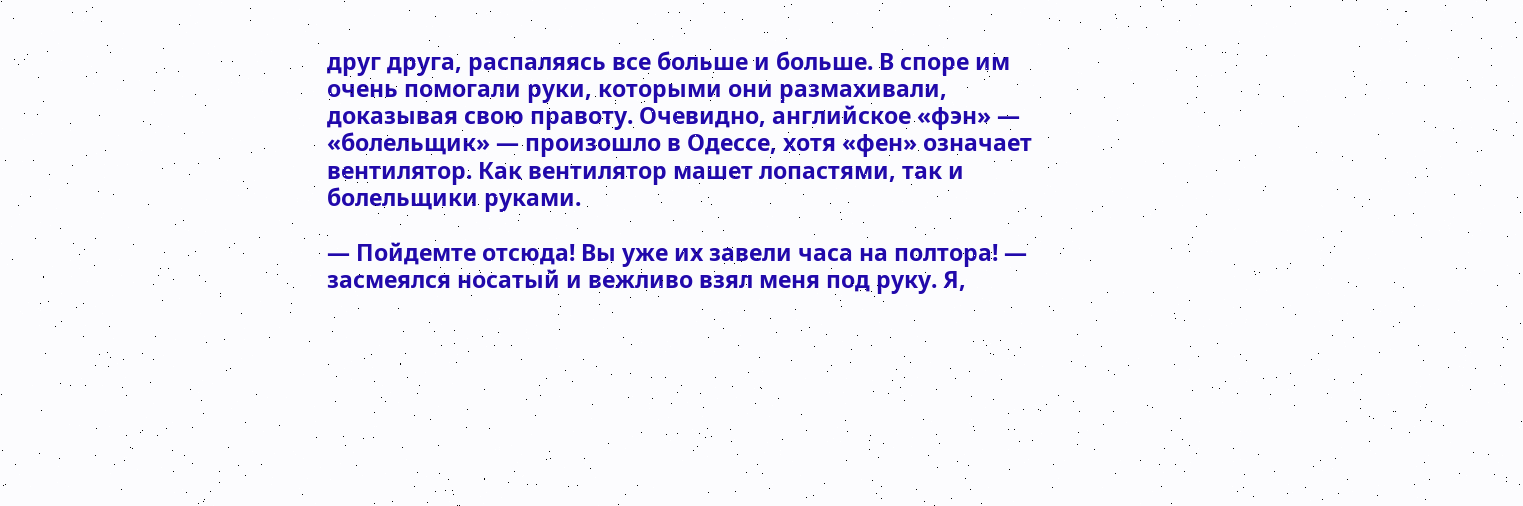друг друга, распаляясь все больше и больше. В споре им очень помогали руки, которыми они размахивали, доказывая свою правоту. Очевидно, английское «фэн» — «болельщик» — произошло в Одессе, хотя «фен» означает вентилятор. Как вентилятор машет лопастями, так и болельщики руками.

— Пойдемте отсюда! Вы уже их завели часа на полтора! — засмеялся носатый и вежливо взял меня под руку. Я,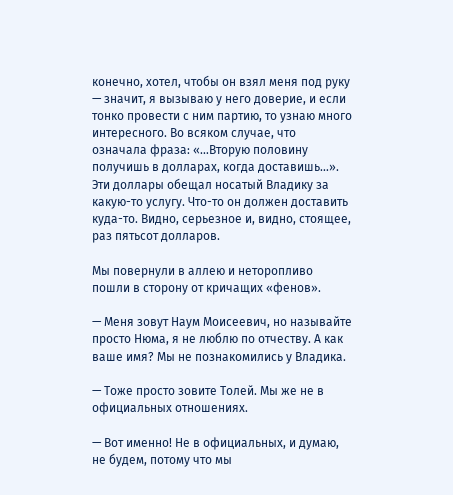конечно, хотел, чтобы он взял меня под руку — значит, я вызываю у него доверие, и если тонко провести с ним партию, то узнаю много интересного. Во всяком случае, что означала фраза: «…Вторую половину получишь в долларах, когда доставишь…». Эти доллары обещал носатый Владику за какую-то услугу. Что-то он должен доставить куда-то. Видно, серьезное и, видно, стоящее, раз пятьсот долларов.

Мы повернули в аллею и неторопливо пошли в сторону от кричащих «фенов».

— Меня зовут Наум Моисеевич, но называйте просто Нюма, я не люблю по отчеству. А как ваше имя? Мы не познакомились у Владика.

— Тоже просто зовите Толей. Мы же не в официальных отношениях.

— Вот именно! Не в официальных, и думаю, не будем, потому что мы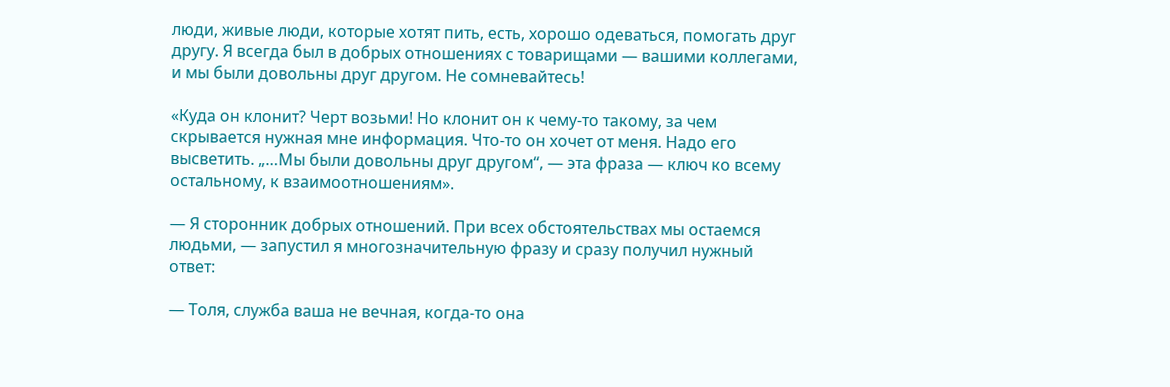люди, живые люди, которые хотят пить, есть, хорошо одеваться, помогать друг другу. Я всегда был в добрых отношениях с товарищами — вашими коллегами, и мы были довольны друг другом. Не сомневайтесь!

«Куда он клонит? Черт возьми! Но клонит он к чему-то такому, за чем скрывается нужная мне информация. Что-то он хочет от меня. Надо его высветить. „…Мы были довольны друг другом“, — эта фраза — ключ ко всему остальному, к взаимоотношениям».

— Я сторонник добрых отношений. При всех обстоятельствах мы остаемся людьми, — запустил я многозначительную фразу и сразу получил нужный ответ:

— Толя, служба ваша не вечная, когда-то она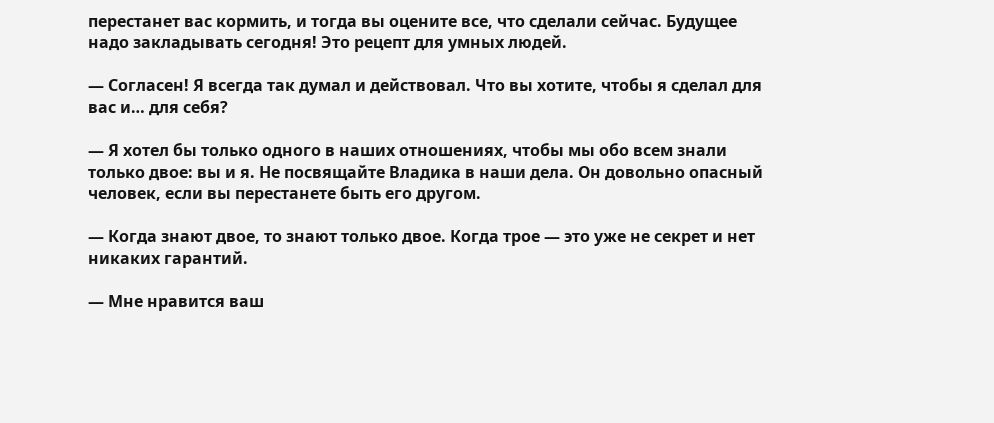перестанет вас кормить, и тогда вы оцените все, что сделали сейчас. Будущее надо закладывать сегодня! Это рецепт для умных людей.

— Согласен! Я всегда так думал и действовал. Что вы хотите, чтобы я сделал для вас и… для себя?

— Я хотел бы только одного в наших отношениях, чтобы мы обо всем знали только двое: вы и я. Не посвящайте Владика в наши дела. Он довольно опасный человек, если вы перестанете быть его другом.

— Когда знают двое, то знают только двое. Когда трое — это уже не секрет и нет никаких гарантий.

— Мне нравится ваш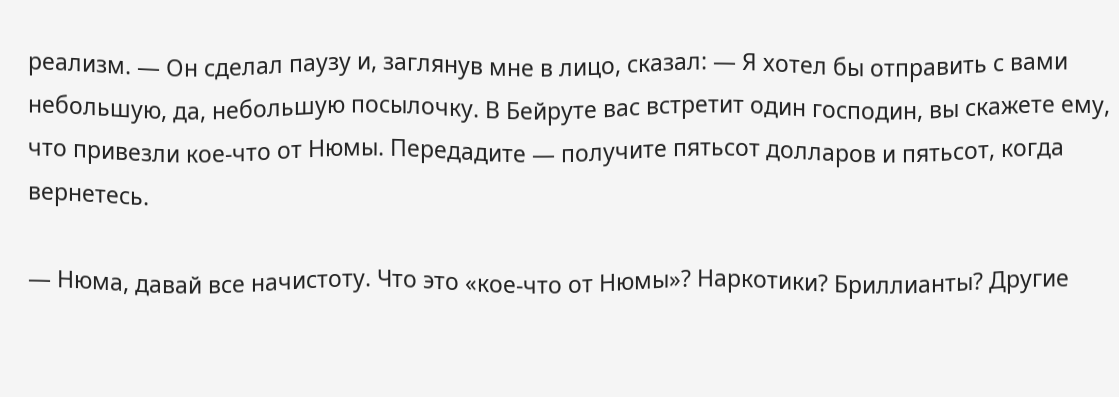реализм. — Он сделал паузу и, заглянув мне в лицо, сказал: — Я хотел бы отправить с вами небольшую, да, небольшую посылочку. В Бейруте вас встретит один господин, вы скажете ему, что привезли кое-что от Нюмы. Передадите — получите пятьсот долларов и пятьсот, когда вернетесь.

— Нюма, давай все начистоту. Что это «кое-что от Нюмы»? Наркотики? Бриллианты? Другие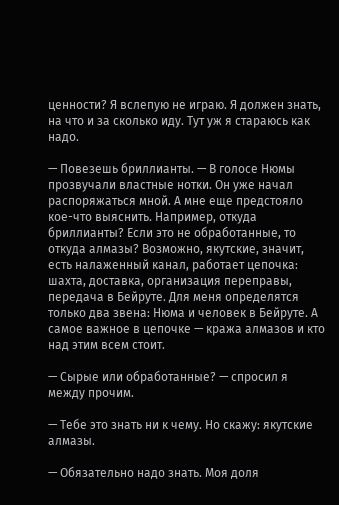ценности? Я вслепую не играю. Я должен знать, на что и за сколько иду. Тут уж я стараюсь как надо.

— Повезешь бриллианты. — В голосе Нюмы прозвучали властные нотки. Он уже начал распоряжаться мной. А мне еще предстояло кое-что выяснить. Например, откуда бриллианты? Если это не обработанные, то откуда алмазы? Возможно, якутские, значит, есть налаженный канал, работает цепочка: шахта, доставка, организация переправы, передача в Бейруте. Для меня определятся только два звена: Нюма и человек в Бейруте. А самое важное в цепочке — кража алмазов и кто над этим всем стоит.

— Сырые или обработанные? — спросил я между прочим.

— Тебе это знать ни к чему. Но скажу: якутские алмазы.

— Обязательно надо знать. Моя доля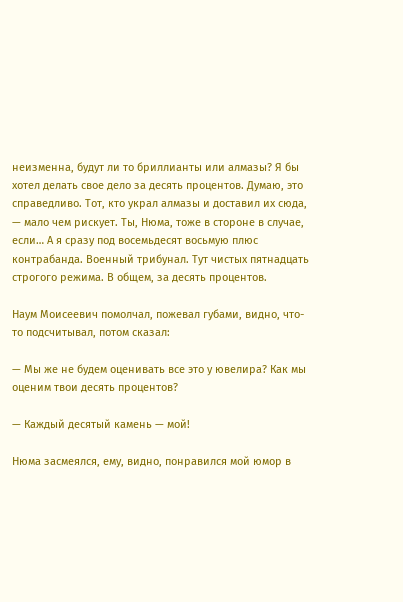неизменна, будут ли то бриллианты или алмазы? Я бы хотел делать свое дело за десять процентов. Думаю, это справедливо. Тот, кто украл алмазы и доставил их сюда, — мало чем рискует. Ты, Нюма, тоже в стороне в случае, если… А я сразу под восемьдесят восьмую плюс контрабанда. Военный трибунал. Тут чистых пятнадцать строгого режима. В общем, за десять процентов.

Наум Моисеевич помолчал, пожевал губами, видно, что-то подсчитывал, потом сказал:

— Мы же не будем оценивать все это у ювелира? Как мы оценим твои десять процентов?

— Каждый десятый камень — мой!

Нюма засмеялся, ему, видно, понравился мой юмор в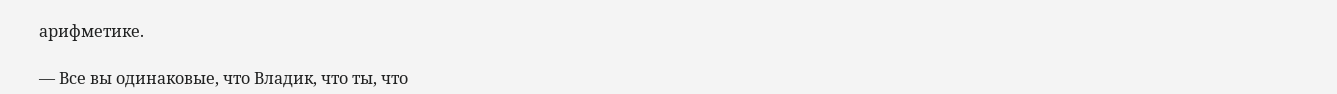арифметике.

— Все вы одинаковые, что Владик, что ты, что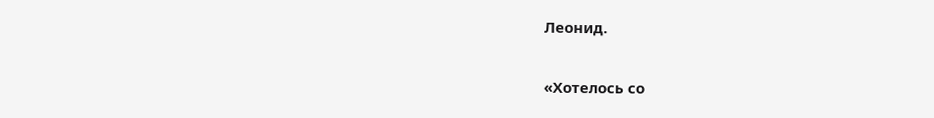Леонид.

«Хотелось со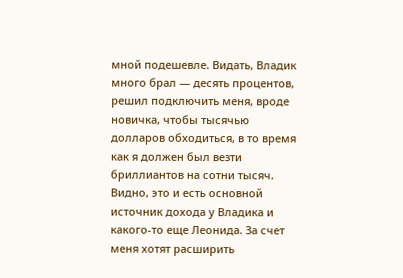мной подешевле. Видать, Владик много брал — десять процентов, решил подключить меня, вроде новичка, чтобы тысячью долларов обходиться, в то время как я должен был везти бриллиантов на сотни тысяч. Видно, это и есть основной источник дохода у Владика и какого-то еще Леонида. За счет меня хотят расширить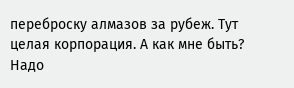переброску алмазов за рубеж. Тут целая корпорация. А как мне быть? Надо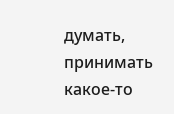думать, принимать какое-то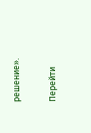решение».

Перейти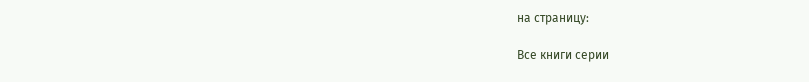на страницу:

Все книги серии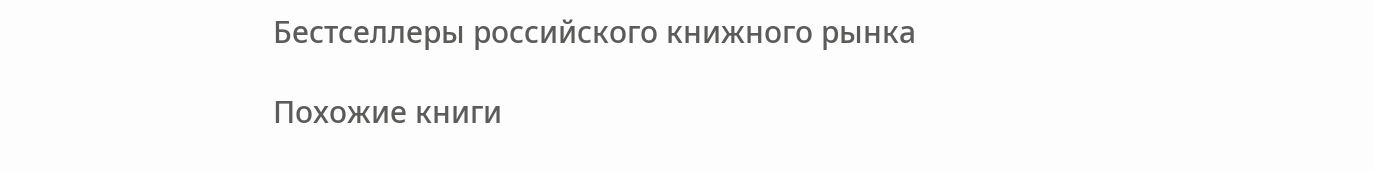Бестселлеры российского книжного рынка

Похожие книги